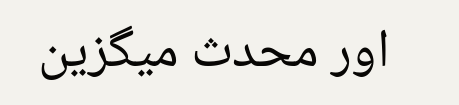اور محدث میگزین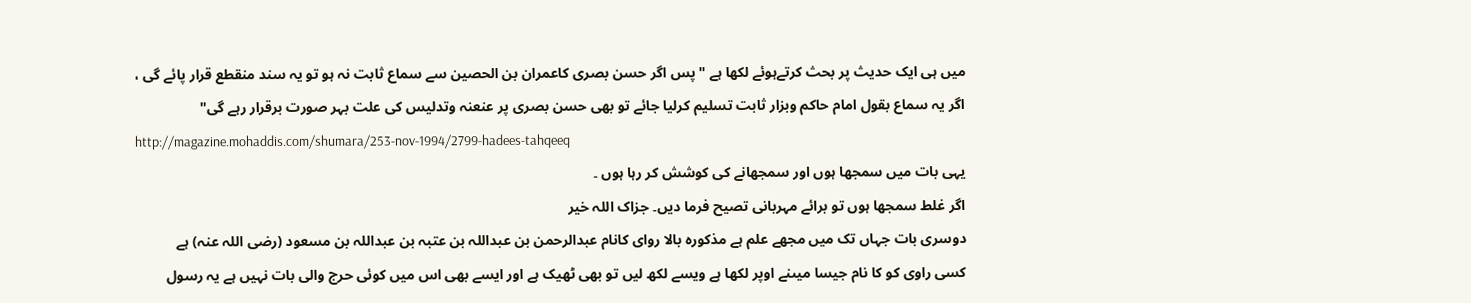میں ہی ایک حدیث پر بحث کرتےہوئے لکھا ہے "پس اگر حسن بصری کاعمران بن الحصین سے سماع ثابت نہ ہو تو یہ سند منقطع قرار پائے گی ،
اگر یہ سماع بقول امام حاکم وبزار ثابت تسلیم کرلیا جائے تو بھی حسن بصری پر عنعنہ وتدلیس کی علت بہر صورت برقرار رہے گی"
http://magazine.mohaddis.com/shumara/253-nov-1994/2799-hadees-tahqeeq
یہی بات میں سمجھا ہوں اور سمجھانے کی کوشش کر رہا ہوں ۔
اگر غلط سمجھا ہوں تو برائے مہربانی تصیح فرما دیں۔ جزاک اللہ خیر
دوسری بات جہاں تک میں مجھے علم ہے مذکورہ بالا روای کانام عبدالرحمن بن عبداللہ بن عتبہ بن عبداللہ بن مسعود (رضی اللہ عنہ) ہے
کسی راوی کو کا نام جیسا میںنے اوپر لکھا ہے ویسے لکھ لیں تو بھی ٹھیک ہے اور ایسے بھی اس میں کوئی حرج والی بات نہیں ہے یہ رسول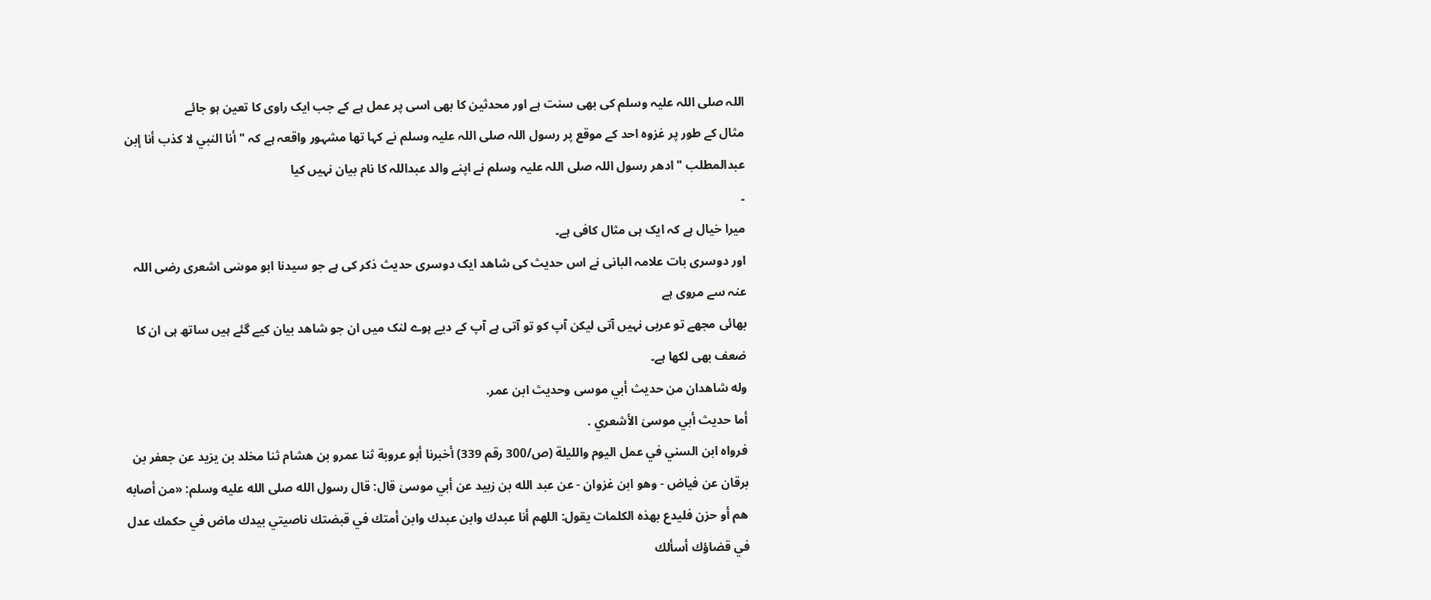اللہ صلی اللہ علیہ وسلم کی بھی سنت ہے اور محدثین کا بھی اسی پر عمل ہے کے جب ایک راوی کا تعین ہو جائے
مثال کے طور پر غزوہ احد کے موقع پر رسول اللہ صلی اللہ علیہ وسلم نے کہا تھا مشہور واقعہ ہے کہ " أنا النبي لا كذب أنا إبن عبدالمطلب " ادھر رسول اللہ صلی اللہ علیہ وسلم نے اپنے والد عبداللہ کا نام بیان نہیں کیا
۔
میرا خیال ہے کہ ایک ہی مثال کافی ہے۔
اور دوسری بات علامہ البانی نے اس حدیث کی شاھد ایک دوسری حدیث ذکر کی ہے جو سیدنا ابو موسٰی اشعری رضی اللہ عنہ سے مروی ہے
بھائی مجھے تو عربی نہیں آتی لیکن آپ کو تو آتی ہے آپ کے دیے ہوے لنک میں ان جو شاھد بیان کیے گئے ہیں ساتھ ہی ان کا ضعف بھی لکھا ہے۔
وله شاهدان من حديث أبي موسى وحديث ابن عمر.
أما حديث أبي موسىٰ الأشعري .
فرواه ابن السني في عمل اليوم والليلة (ص/300 رقم 339) أخبرنا أبو عروبة ثنا عمرو بن هشام ثنا مخلد بن يزيد عن جعفر بن برقان عن فياض - وهو ابن غزوان - عن عبد الله بن زبيد عن أبي موسىٰ قال: قال رسول الله صلى الله عليه وسلم: «من أصابه هم أو حزن فليدع بهذه الكلمات يقول: اللهم أنا عبدك وابن عبدك وابن أمتك في قبضتك ناصيتي بيدك ماض في حكمك عدل في قضاؤك أسألك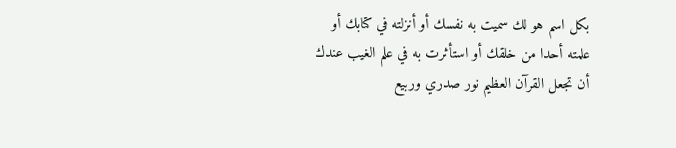بكل اسم هو لك سميت به نفسك أو أنزلته في كتابك أو علمته أحدا من خلقك أو استأثرت به في علم الغيب عندك أن تجعل القرآن العظيم نور صدري وربيع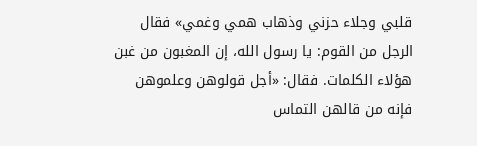قلبي وجلاء حزني وذهاب همي وغمي» فقال الرجل من القوم: يا رسول الله، إن المغبون من غبن هؤلاء الكلمات. فقال: «أجل قولوهن وعلموهن فإنه من قالهن التماس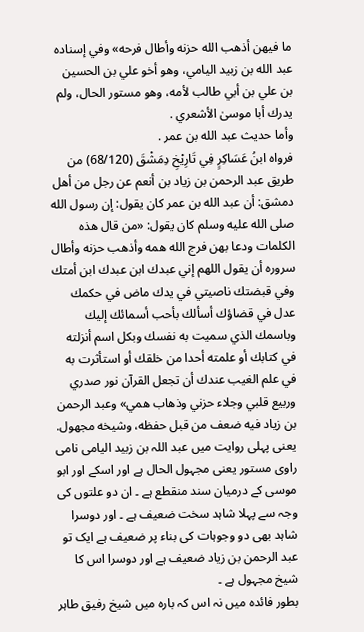ما فيهن أذهب الله حزنه وأطال فرحه» وفي إسناده عبد الله بن زبيد اليامي، وهو أخو علي بن الحسين بن علي بن أبي طالب لأمه، وهو مستور الحال، ولم يدرك أبا موسىٰ الأشعري .
وأما حديث عبد الله بن عمر .
فرواه ابنُ عَسَاكِرٍ فِي تَارِيْخِ دِمَشْقَ (68/120) من طريق عبد الرحمن بن زياد بن أنعم عن رجل من أهل دمشق: أن عبد الله بن عمر كان يقول: إن رسول الله صلى الله عليه وسلم كان يقول: «من قال هذه الكلمات ودعا بهن فرج الله همه وأذهب حزنه وأطال سروره أن يقول اللهم إني عبدك ابن عبدك ابن أمتك وفي قبضتك ناصيتي في يدك ماض في حكمك عدل في قضاؤك أسألك بأحب أسمائك إليك وباسمك الذي سميت به نفسك وبكل اسم أنزلته في كتابك أو علمته أحدا من خلقك أو استأثرت به في علم الغيب عندك أن تجعل القرآن نور صدري وربيع قلبي وجلاء حزني وذهاب همي» وعبد الرحمن بن زياد فيه ضعف من قبل حفظه، وشيخه مجهول.
یعنی پہلی روایت میں عبد اللہ بن زبید الیامی نامی راوی مستور یعنی مجہول الحال ہے اور اسکے اور ابو موسی کے درمیان سند منقطع ہے ۔ ان دو علتوں کی وجہ سے پہلا شاہد سخت ضعیف ہے ۔ اور دوسرا شاہد بھی دو وجوہات کی بناء پر ضعیف ہے ایک تو عبد الرحمن بن زیاد ضعیف ہے اور دوسرا اس کا شیخ مجہول ہے ۔
بطور فائدہ میں نہ اس کہ بارہ میں شیخ رفیق طاہر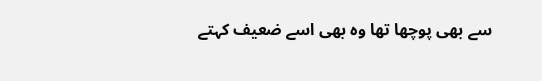سے بھی پوچھا تھا وہ بھی اسے ضعیف کہتے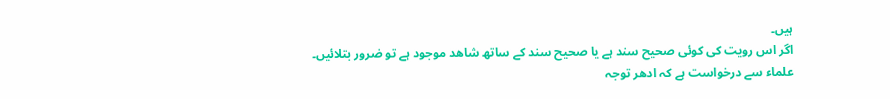ہیں۔
اگر اس رویت کی کوئی صحیح سند ہے یا صحیح سند کے ساتھ شاھد موجود ہے تو ضرور بتلائیں۔
علماء سے درخواست ہے کہ ادھر توجہ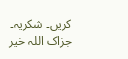کریں۔ شکریہ۔ جزاک اللہ خیر